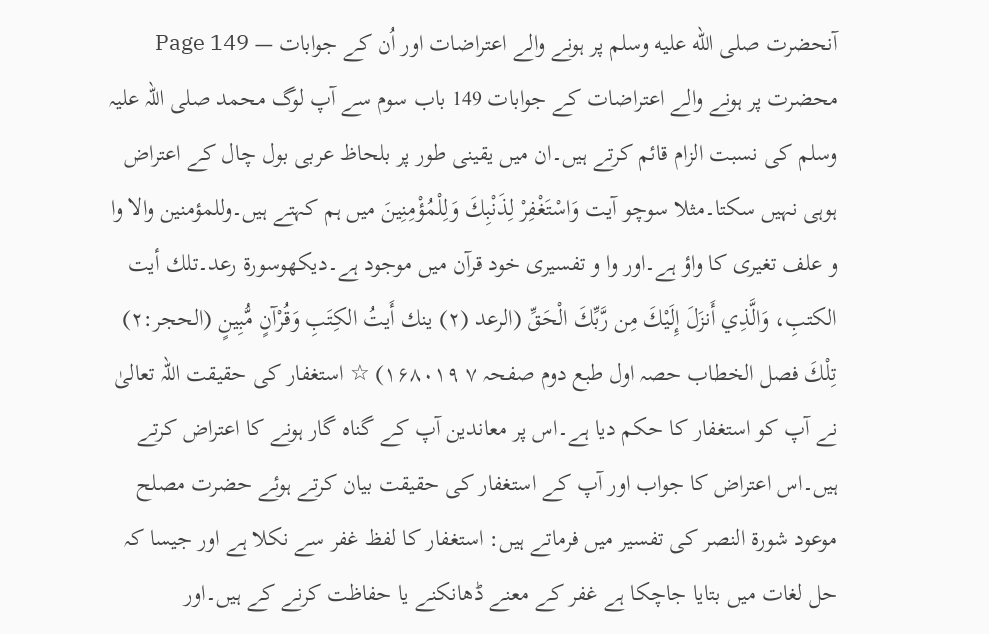آنحضرت صلى الله عليه وسلم پر ہونے والے اعتراضات اور اُن کے جوابات — Page 149
محضرت پر ہونے والے اعتراضات کے جوابات 149 باب سوم سے آپ لوگ محمد صلی اللہ علیہ وسلم کی نسبت الزام قائم کرتے ہیں۔ان میں یقینی طور پر بلحاظ عربی بول چال کے اعتراض ہوہی نہیں سکتا۔مثلا سوچو آیت وَاسْتَغْفِرْ لِذَنْبِكَ وَلِلْمُؤْمِنِينَ میں ہم کہتے ہیں۔وللمؤمنين والا وا و علف تغیری کا واؤ ہے۔اور وا و تفسیری خود قرآن میں موجود ہے۔دیکھوسورۃ رعد۔تلك أيت الكتبِ، وَالَّذِي أَنزَلَ إِلَيْكَ مِن رَّبِّكَ الْحَقِّ (الرعد (٢) ينك أَيتُ الكِتَبِ وَقُرْآنٍ مُّبِينٍ (الحجر:۲) تِلْكَ فصل الخطاب حصہ اول طبع دوم صفحہ ۷ ۱۶۸۰۱۹) ☆ استغفار کی حقیقت اللہ تعالیٰ نے آپ کو استغفار کا حکم دیا ہے۔اس پر معاندین آپ کے گناہ گار ہونے کا اعتراض کرتے ہیں۔اس اعتراض کا جواب اور آپ کے استغفار کی حقیقت بیان کرتے ہوئے حضرت مصلح موعود شورۃ النصر کی تفسیر میں فرماتے ہیں: استغفار کا لفظ غفر سے نکلا ہے اور جیسا کہ حل لغات میں بتایا جاچکا ہے غفر کے معنے ڈھانکنے یا حفاظت کرنے کے ہیں۔اور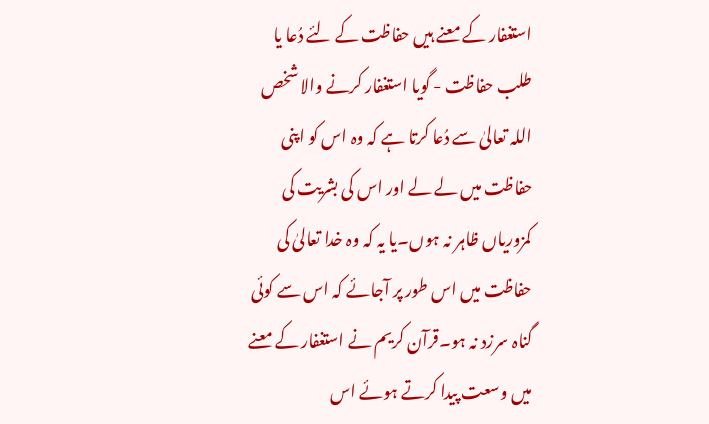استغفار کے معنے ہیں حفاظت کے لئے دُعا یا طلب حفاظت - گویا استغفار کرنے والا شخص اللہ تعالیٰ سے دُعا کرتا ہے کہ وہ اس کو اپنی حفاظت میں لے لے اور اس کی بشریت کی کمزوریاں ظاہر نہ ہوں۔یا یہ کہ وہ خدا تعالیٰ کی حفاظت میں اس طور پر آجائے کہ اس سے کوئی گناہ سرزد نہ ہو۔قرآن کریم نے استغفار کے معنے میں وسعت پیدا کرتے ہوئے اس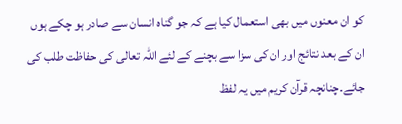کو ان معنوں میں بھی استعمال کیا ہے کہ جو گناہ انسان سے صادر ہو چکے ہوں ان کے بعد نتائج اور ان کی سزا سے بچنے کے لئے اللہ تعالی کی حفاظت طلب کی جائے۔چنانچہ قرآن کریم میں یہ لفظ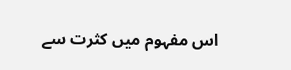اس مفہوم میں کثرت سے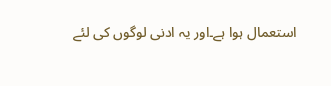استعمال ہوا ہے۔اور یہ ادنی لوگوں کی لئے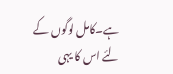ہے۔کامل لوگوں کے لئے اس کا یہی